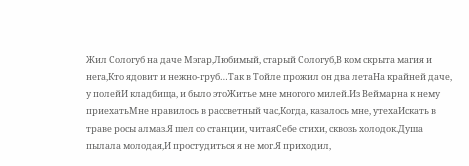Жил Сологуб на даче Мэгар,Любимый, старый Сологуб,В ком скрыта магия и нега,Кто ядовит и нежно-груб…Так в Тойле прожил он два летаНа крайней даче, у полейИ кладбища, и было этоЖитье мне многого милей.Из Веймарна к нему приехатьМне нравилось в рассветный час,Когда, казалось мне, утехаИскать в траве росы алмаз.Я шел со станции, читаяСебе стихи, сквозь холодок.Душа пылала молодая,И простудиться я не мог.Я приходил,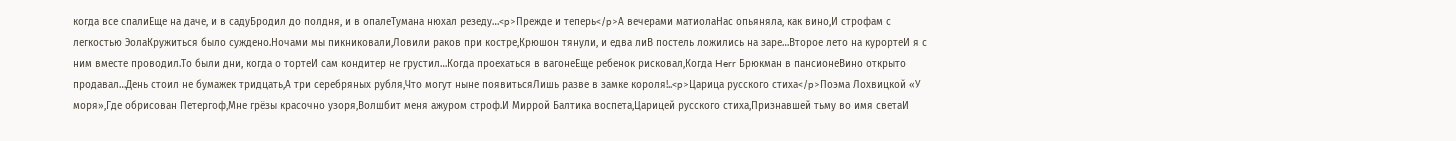когда все спалиЕще на даче, и в садуБродил до полдня, и в опалеТумана нюхал резеду…<p>Прежде и теперь</p>А вечерами матиолаНас опьяняла, как вино,И строфам с легкостью ЭолаКружиться было суждено.Ночами мы пикниковали,Ловили раков при костре,Крюшон тянули, и едва лиВ постель ложились на заре…Второе лето на курортеИ я с ним вместе проводил.То были дни, когда о тортеИ сам кондитер не грустил…Когда проехаться в вагонеЕще ребенок рисковал,Когда Herr Брюкман в пансионеВино открыто продавал…День стоил не бумажек тридцать,А три серебряных рубля,Что могут ныне появитьсяЛишь разве в замке короля!..<p>Царица русского стиха</p>Поэма Лохвицкой «У моря»,Где обрисован Петергоф,Мне грёзы красочно узоря,Волшбит меня ажуром строф.И Миррой Балтика воспета,Царицей русского стиха,Признавшей тьму во имя светаИ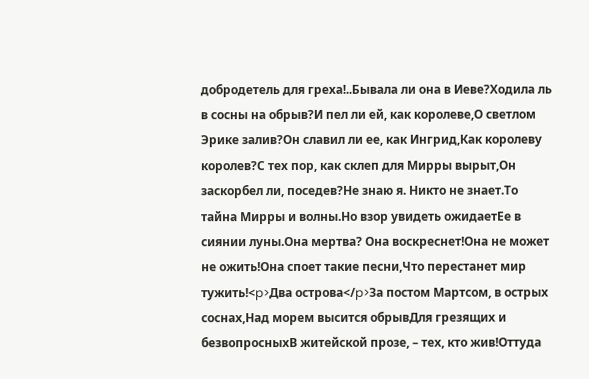добродетель для греха!..Бывала ли она в Иеве?Ходила ль в сосны на обрыв?И пел ли ей, как королеве,О светлом Эрике залив?Он славил ли ее, как Ингрид,Как королеву королев?С тех пор, как склеп для Мирры вырыт,Он заскорбел ли, поседев?Не знаю я. Никто не знает.То тайна Мирры и волны.Но взор увидеть ожидаетЕе в сиянии луны.Она мертва? Она воскреснет!Она не может не ожить!Она споет такие песни,Что перестанет мир тужить!<p>Два острова</p>За постом Мартсом, в острых соснах,Над морем высится обрывДля грезящих и безвопросныхВ житейской прозе, – тех, кто жив!Оттуда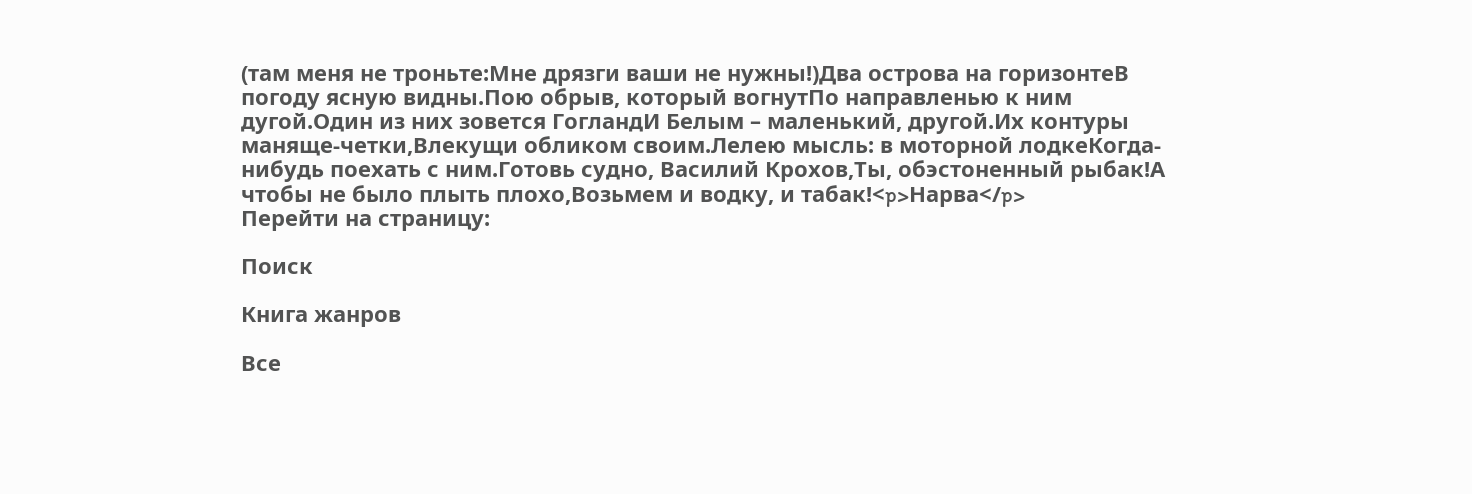(там меня не троньте:Мне дрязги ваши не нужны!)Два острова на горизонтеВ погоду ясную видны.Пою обрыв, который вогнутПо направленью к ним дугой.Один из них зовется ГогландИ Белым – маленький, другой.Их контуры маняще-четки,Влекущи обликом своим.Лелею мысль: в моторной лодкеКогда-нибудь поехать с ним.Готовь судно, Василий Крохов,Ты, обэстоненный рыбак!А чтобы не было плыть плохо,Возьмем и водку, и табак!<p>Нарва</p>
Перейти на страницу:

Поиск

Книга жанров

Все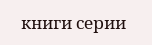книги серии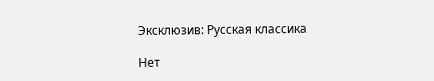Эксклюзив: Русская классика

Нет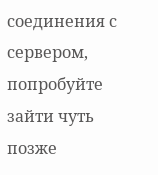соединения с сервером, попробуйте зайти чуть позже